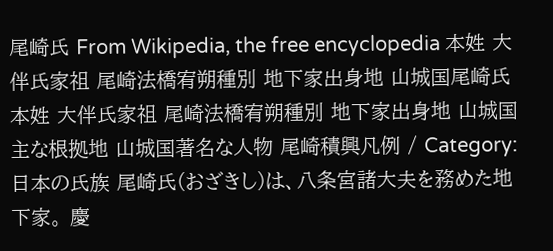尾崎氏 From Wikipedia, the free encyclopedia 本姓 大伴氏家祖 尾崎法橋宥朔種別 地下家出身地 山城国尾崎氏 本姓 大伴氏家祖 尾崎法橋宥朔種別 地下家出身地 山城国主な根拠地 山城国著名な人物 尾崎積興凡例 / Category:日本の氏族 尾崎氏(おざきし)は、八条宮諸大夫を務めた地下家。 慶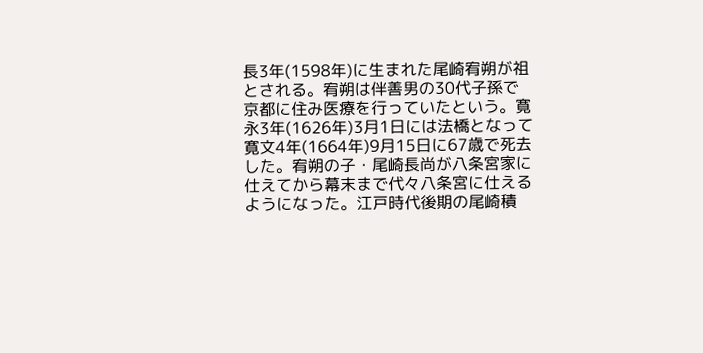長3年(1598年)に生まれた尾崎宥朔が祖とされる。宥朔は伴善男の30代子孫で京都に住み医療を行っていたという。寛永3年(1626年)3月1日には法橋となって寛文4年(1664年)9月15日に67歳で死去した。宥朔の子・尾崎長尚が八条宮家に仕えてから幕末まで代々八条宮に仕えるようになった。江戸時代後期の尾崎積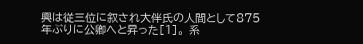興は従三位に叙され大伴氏の人間として875年ぶりに公卿へと昇った[1]。 系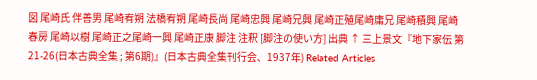図 尾崎氏 伴善男 尾崎宥朔 法橋宥朔 尾崎長尚 尾崎忠興 尾崎兄興 尾崎正殖尾崎庸兄 尾崎積興 尾崎春房 尾崎以樹 尾崎正之尾崎一興 尾崎正康 脚注 注釈 [脚注の使い方] 出典 ↑ 三上景文『地下家伝 第21-26(日本古典全集 ; 第6期)』(日本古典全集刊行会、1937年) Related Articles